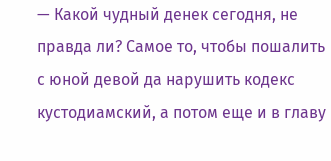— Какой чудный денек сегодня, не правда ли? Самое то, чтобы пошалить с юной девой да нарушить кодекс кустодиамский, а потом еще и в главу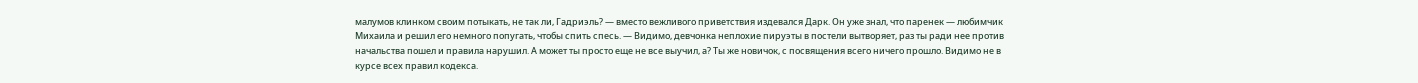малумов клинком своим потыкать, не так ли, Гадриэль? — вместо вежливого приветствия издевался Дарк. Он уже знал, что паренек — любимчик Михаила и решил его немного попугать, чтобы спить спесь. — Видимо, девчонка неплохие пируэты в постели вытворяет, раз ты ради нее против начальства пошел и правила нарушил. А может ты просто еще не все выучил, а? Ты же новичок, с посвящения всего ничего прошло. Видимо не в курсе всех правил кодекса.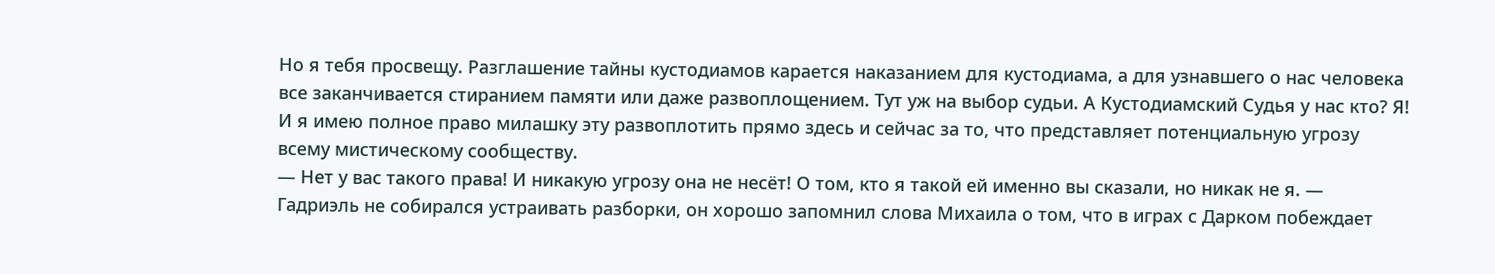Но я тебя просвещу. Разглашение тайны кустодиамов карается наказанием для кустодиама, а для узнавшего о нас человека все заканчивается стиранием памяти или даже развоплощением. Тут уж на выбор судьи. А Кустодиамский Судья у нас кто? Я! И я имею полное право милашку эту развоплотить прямо здесь и сейчас за то, что представляет потенциальную угрозу всему мистическому сообществу.
— Нет у вас такого права! И никакую угрозу она не несёт! О том, кто я такой ей именно вы сказали, но никак не я. — Гадриэль не собирался устраивать разборки, он хорошо запомнил слова Михаила о том, что в играх с Дарком побеждает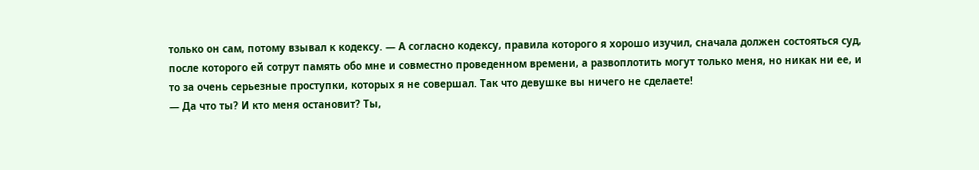только он сам, потому взывал к кодексу. — А согласно кодексу, правила которого я хорошо изучил, сначала должен состояться суд, после которого ей сотрут память обо мне и совместно проведенном времени, а развоплотить могут только меня, но никак ни ее, и то за очень серьезные проступки, которых я не совершал. Так что девушке вы ничего не сделаете!
— Да что ты? И кто меня остановит? Ты,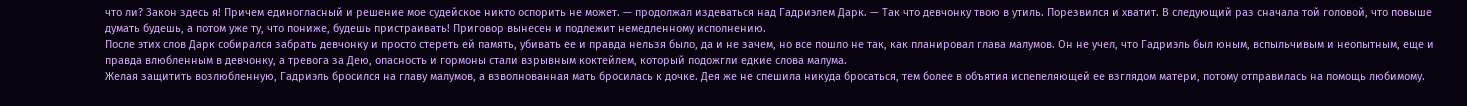что ли? Закон здесь я! Причем единогласный и решение мое судейское никто оспорить не может. — продолжал издеваться над Гадриэлем Дарк. — Так что девчонку твою в утиль. Порезвился и хватит. В следующий раз сначала той головой, что повыше думать будешь, а потом уже ту, что пониже, будешь пристраивать! Приговор вынесен и подлежит немедленному исполнению.
После этих слов Дарк собирался забрать девчонку и просто стереть ей память, убивать ее и правда нельзя было, да и не зачем, но все пошло не так, как планировал глава малумов. Он не учел, что Гадриэль был юным, вспыльчивым и неопытным, еще и правда влюбленным в девчонку, а тревога за Дею, опасность и гормоны стали взрывным коктейлем, который подожгли едкие слова малума.
Желая защитить возлюбленную, Гадриэль бросился на главу малумов, а взволнованная мать бросилась к дочке. Дея же не спешила никуда бросаться, тем более в объятия испепеляющей ее взглядом матери, потому отправилась на помощь любимому.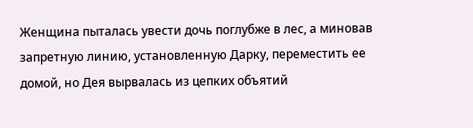Женщина пыталась увести дочь поглубже в лес, а миновав запретную линию, установленную Дарку, переместить ее домой, но Дея вырвалась из цепких объятий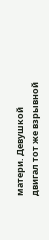матери. Девушкой двигал тот же взрывной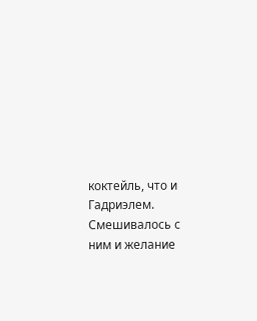коктейль, что и Гадриэлем. Смешивалось с ним и желание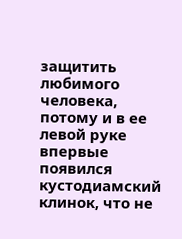защитить любимого человека, потому и в ее левой руке впервые появился кустодиамский клинок, что не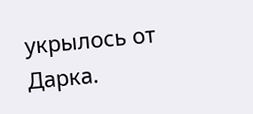укрылось от Дарка.